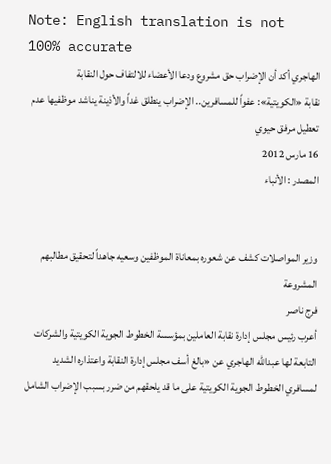Note: English translation is not 100% accurate
الهاجري أكد أن الإضراب حق مشروع ودعا الأعضاء للالتفاف حول النقابة
نقابة «الكويتية»: عفواً للمسافرين.. الإضراب ينطلق غداً والأذينة يناشد موظفيها عدم تعطيل مرفق حيوي
16 مارس 2012
المصدر : الأنباء


وزير المواصلات كشف عن شعوره بمعاناة الموظفين وسعيه جاهداً لتحقيق مطالبهم المشروعة
فرج ناصر
أعرب رئيس مجلس إدارة نقابة العاملين بمؤسسة الخطوط الجوية الكويتية والشركات التابعة لها عبدالله الهاجري عن «بالغ أسف مجلس إدارة النقابة واعتذاره الشديد لمسافري الخطوط الجوية الكويتية على ما قد يلحقهم من ضرر بسبب الإضراب الشامل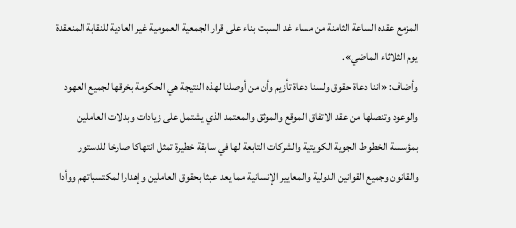المزمع عقده الساعة الثامنة من مساء غد السبت بناء على قرار الجمعية العمومية غير العادية للنقابة المنعقدة يوم الثلاثاء الماضي».
وأضاف: «اننا دعاة حقوق ولسنا دعاة تأزيم وأن من أوصلنا لهذه النتيجة هي الحكومة بخرقها لجميع العهود والوعود وتنصلها من عقد الاتفاق الموقع والموثق والمعتمد الذي يشتمل على زيادات وبدلات العاملين بمؤسسة الخطوط الجوية الكويتية والشركات التابعة لها في سابقة خطيرة تمثل انتهاكا صارخا للدستور والقانون وجميع القوانين الدولية والمعايير الإنسانية مما يعد عبثا بحقوق العاملين وإهدارا لمكتسباتهم ووأدا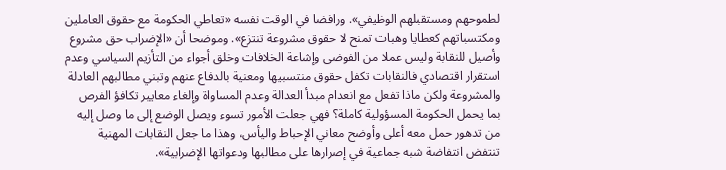لطموحهم ومستقبلهم الوظيفي». ورافضا في الوقت نفسه «تعاطي الحكومة مع حقوق العاملين ومكتسباتهم كعطايا وهبات تمنح لا حقوق مشروعة تنتزع». وموضحا أن «الإضراب حق مشروع وأصيل للنقابة وليس عملا من الفوضى وإشاعة الخلافات وخلق أجواء من التأزيم السياسي وعدم استقرار اقتصادي فالنقابات تكفل حقوق منتسبيها ومعنية بالدفاع عنهم وتبني مطالبهم العادلة والمشروعة ولكن ماذا تفعل مع انعدام مبدأ العدالة وعدم المساواة وإلغاء معايير تكافؤ الفرص بما يحمل الحكومة المسؤولية كاملة؟ فهي جعلت الأمور تسوء ويصل الوضع إلى ما وصل إليه من تدهور حمل معه أعلى وأوضح معاني الإحباط واليأس، وهذا ما جعل النقابات المهنية تنتفض انتفاضة شبه جماعية في إصرارها على مطالبها ودعواتها الإضرابية».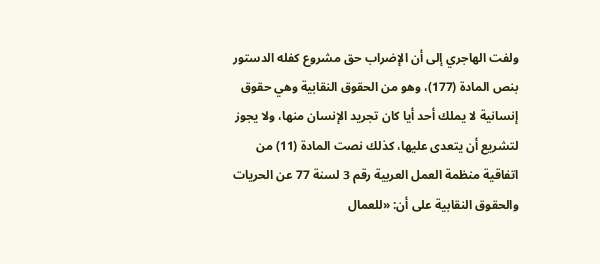ولفت الهاجري إلى أن الإضراب حق مشروع كفله الدستور بنص المادة (177)، وهو من الحقوق النقابية وهي حقوق إنسانية لا يملك أحد أيا كان تجريد الإنسان منها، ولا يجوز لتشريع أن يتعدى عليها، كذلك نصت المادة (11) من اتفاقية منظمة العمل العربية رقم 3 لسنة 77 عن الحريات والحقوق النقابية على أن: «للعمال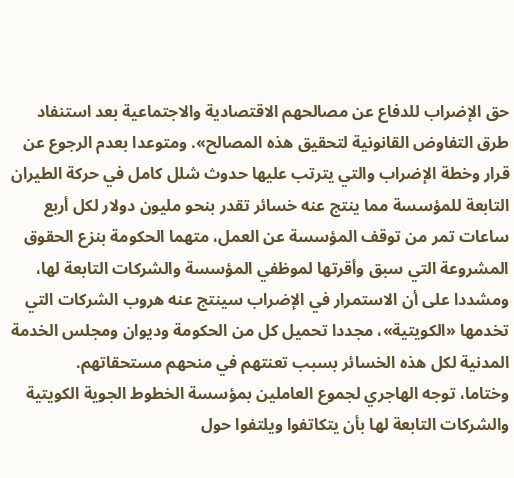حق الإضراب للدفاع عن مصالحهم الاقتصادية والاجتماعية بعد استنفاد طرق التفاوض القانونية لتحقيق هذه المصالح». ومتوعدا بعدم الرجوع عن قرار وخطة الإضراب والتي يترتب عليها حدوث شلل كامل في حركة الطيران التابعة للمؤسسة مما ينتج عنه خسائر تقدر بنحو مليون دولار لكل أربع ساعات تمر من توقف المؤسسة عن العمل، متهما الحكومة بنزع الحقوق المشروعة التي سبق وأقرتها لموظفي المؤسسة والشركات التابعة لها، ومشددا على أن الاستمرار في الإضراب سينتج عنه هروب الشركات التي تخدمها «الكويتية»، مجددا تحميل كل من الحكومة وديوان ومجلس الخدمة المدنية لكل هذه الخسائر بسبب تعنتهم في منحهم مستحقاتهم.
وختاما، توجه الهاجري لجموع العاملين بمؤسسة الخطوط الجوية الكويتية والشركات التابعة لها بأن يتكاتفوا ويلتفوا حول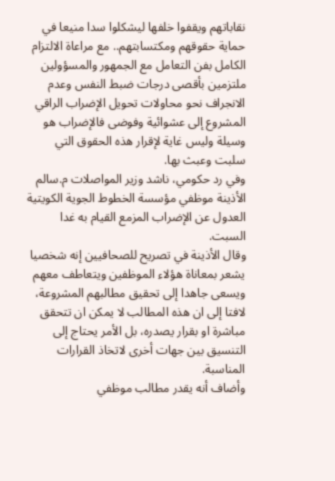نقاباتهم ويقفوا خلفها ليشكلوا سدا منيعا في حماية حقوقهم ومكتسابتهم.. مع مراعاة الالتزام الكامل بفن التعامل مع الجمهور والمسؤولين ملتزمين بأقصى درجات ضبط النفس وعدم الانجراف نحو محاولات تحويل الإضراب الراقي المشروع إلى عشوائية وفوضى فالإضراب هو وسيلة وليس غاية لإقرار هذه الحقوق التي سلبت وعبث بها.
وفي رد حكومي، ناشد وزير المواصلات م.سالم الأذينة موظفي مؤسسة الخطوط الجوية الكويتية العدول عن الإضراب المزمع القيام به غدا السبت.
وقال الأذينة في تصريح للصحافيين إنه شخصيا يشعر بمعاناة هؤلاء الموظفين ويتعاطف معهم ويسعى جاهدا إلى تحقيق مطالبهم المشروعة، لافتا إلى ان هذه المطالب لا يمكن ان تتحقق مباشرة او بقرار يصدره، بل الأمر يحتاج إلى التنسيق بين جهات أخرى لاتخاذ القرارات المناسبة.
وأضاف أنه يقدر مطالب موظفي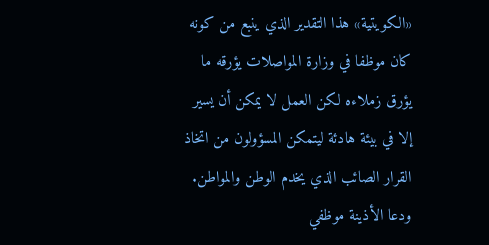«الكويتية» هذا التقدير الذي ينبع من كونه كان موظفا في وزارة المواصلات يؤرقه ما يؤرق زملاءه لكن العمل لا يمكن أن يسير إلا في بيئة هادئة ليتمكن المسؤولون من اتخاذ القرار الصائب الذي يخدم الوطن والمواطن.
ودعا الأذينة موظفي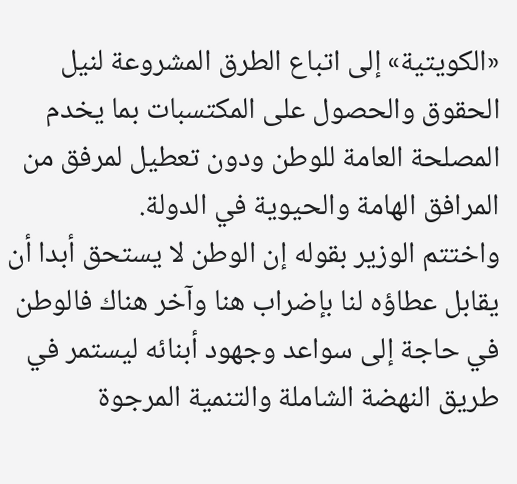«الكويتية» إلى اتباع الطرق المشروعة لنيل الحقوق والحصول على المكتسبات بما يخدم المصلحة العامة للوطن ودون تعطيل لمرفق من المرافق الهامة والحيوية في الدولة.
واختتم الوزير بقوله إن الوطن لا يستحق أبدا أن يقابل عطاؤه لنا بإضراب هنا وآخر هناك فالوطن في حاجة إلى سواعد وجهود أبنائه ليستمر في طريق النهضة الشاملة والتنمية المرجوة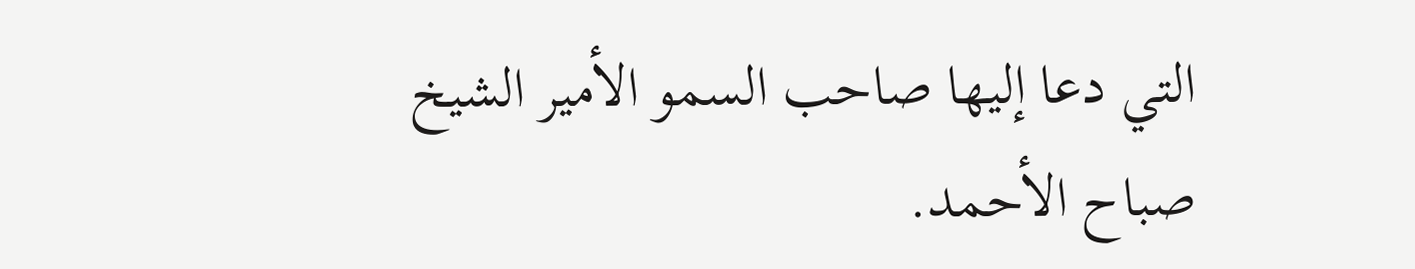التي دعا إليها صاحب السمو الأمير الشيخ صباح الأحمد.